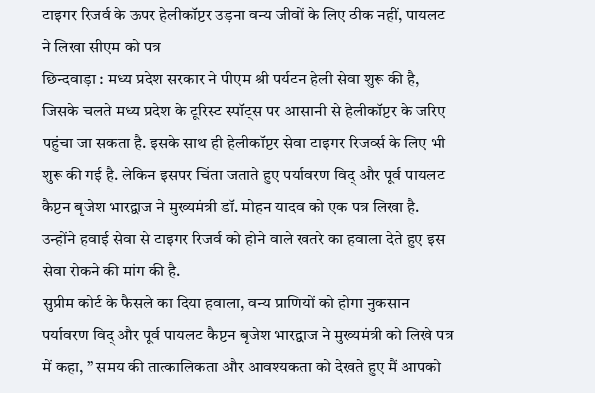टाइगर रिजर्व के ऊपर हेलीकॉप्टर उड़ना वन्य जीवों के लिए ठीक नहीं, पायलट ने लिखा सीएम को पत्र
छिन्दवाड़ा : मध्य प्रदेश सरकार ने पीएम श्री पर्यटन हेली सेवा शुरू की है, जिसके चलते मध्य प्रदेश के टूरिस्ट स्पॉट्स पर आसानी से हेलीकॉप्टर के जरिए पहुंचा जा सकता है. इसके साथ ही हेलीकॉप्टर सेवा टाइगर रिजर्व्स के लिए भी शुरू की गई है. लेकिन इसपर चिंता जताते हुए पर्यावरण विद् और पूर्व पायलट कैप्टन बृजेश भारद्वाज ने मुख्यमंत्री डॉ. मोहन यादव को एक पत्र लिखा है. उन्होंने हवाई सेवा से टाइगर रिजर्व को होने वाले खतरे का हवाला देते हुए इस सेवा रोकने की मांग की है.
सुप्रीम कोर्ट के फैसले का दिया हवाला, वन्य प्राणियों को होगा नुकसान
पर्यावरण विद् और पूर्व पायलट कैप्टन बृजेश भारद्वाज ने मुख्यमंत्री को लिखे पत्र में कहा, ” समय की तात्कालिकता और आवश्यकता को देखते हुए मैं आपको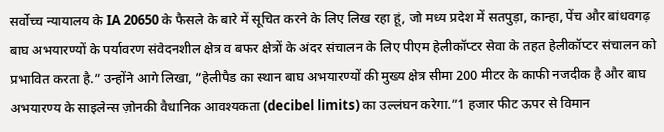सर्वोच्च न्यायालय के IA 20650 के फैसले के बारे में सूचित करने के लिए लिख रहा हूं, जो मध्य प्रदेश में सतपुड़ा, कान्हा, पेंच और बांधवगढ़ बाघ अभयारण्यों के पर्यावरण संवेदनशील क्षेत्र व बफर क्षेत्रों के अंदर संचालन के लिए पीएम हेलीकॉप्टर सेवा के तहत हेलीकॉप्टर संचालन को प्रभावित करता है.” उन्होंने आगे लिखा, ”हेलीपैड का स्थान बाघ अभयारण्यों की मुख्य क्षेत्र सीमा 200 मीटर के काफी नजदीक है और बाघ अभयारण्य के साइलेन्स ज़ोनकी वैधानिक आवश्यकता (decibel limits) का उल्लंघन करेगा.”1 हजार फीट ऊपर से विमान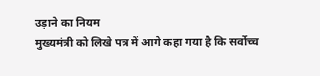उड़ाने का नियम
मुख्यमंत्री को लिखे पत्र में आगे कहा गया है कि सर्वोच्च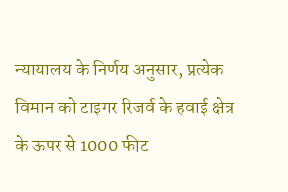न्यायालय के निर्णय अनुसार, प्रत्येक विमान को टाइगर रिजर्व के हवाई क्षेत्र के ऊपर से 1000 फीट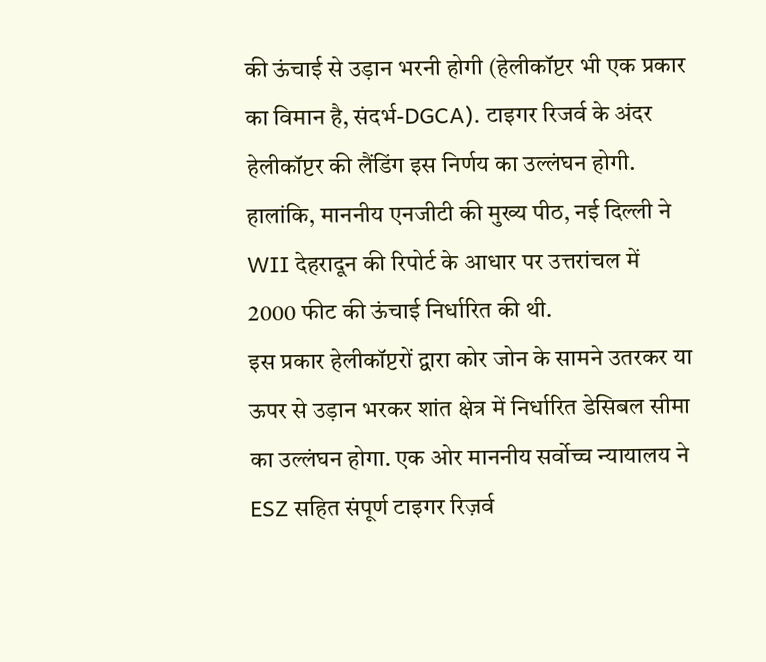की ऊंचाई से उड़ान भरनी होगी (हेलीकॉप्टर भी एक प्रकार का विमान है, संदर्भ-DGCA). टाइगर रिजर्व के अंदर हेलीकॉप्टर की लैंडिंग इस निर्णय का उल्लंघन होगी. हालांकि, माननीय एनजीटी की मुख्य पीठ, नई दिल्ली ने WII देहरादून की रिपोर्ट के आधार पर उत्तरांचल में 2000 फीट की ऊंचाई निर्धारित की थी.
इस प्रकार हेलीकॉप्टरों द्वारा कोर जोन के सामने उतरकर या ऊपर से उड़ान भरकर शांत क्षेत्र में निर्धारित डेसिबल सीमा का उल्लंघन होगा. एक ओर माननीय सर्वोच्च न्यायालय ने ESZ सहित संपूर्ण टाइगर रिज़र्व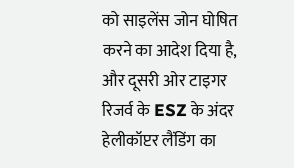को साइलेंस जोन घोषित करने का आदेश दिया है, और दूसरी ओर टाइगर रिजर्व के ESZ के अंदर हेलीकॉप्टर लैंडिंग का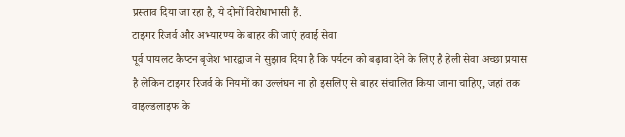प्रस्ताव दिया जा रहा है, ये दोनों विरोधाभासी हैं.
टाइगर रिजर्व और अभ्यारण्य के बाहर की जाएं हवाई सेवा
पूर्व पायलट कैप्टन बृजेश भारद्वाज ने सुझाव दिया है कि पर्यटन को बढ़ावा देने के लिए है हेली सेवा अच्छा प्रयास है लेकिन टाइगर रिजर्व के नियमों का उल्लंघन ना हो इसलिए से बाहर संचालित किया जाना चाहिए, जहां तक वाइल्डलाइफ के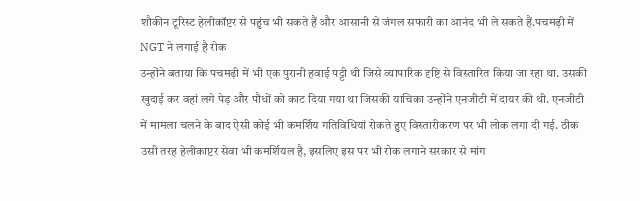शौकीन टूरिस्ट हेलीकॉप्टर से पहुंच भी सकते हैं और आसानी से जंगल सफारी का आनंद भी ले सकते हैं.पचमढ़ी में NGT ने लगाई है रोक
उन्होंने बताया कि पचमढ़ी में भी एक पुरानी हवाई पट्टी थी जिसे व्यापारिक दृष्टि से विस्तारित किया जा रहा था. उसकी खुदाई कर वहां लगे पेड़ और पौधों को काट दिया गया था जिसकी याचिका उन्होंने एनजीटी में दायर की थी. एनजीटी में मामला चलने के बाद ऐसी कोई भी कमर्शिय गतिविधियां रोकते हुए विस्तारीकरण पर भी लोक लगा दी गई. ठीक उसी तरह हेलीकाप्टर सेवा भी कमर्शियल है, इसलिए इस पर भी रोक लगाने सरकार से मांग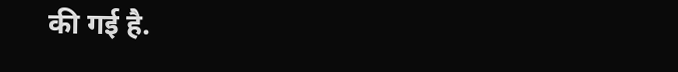की गई है.